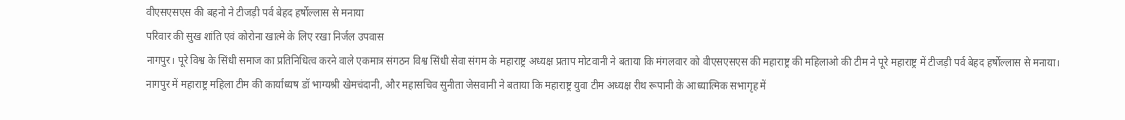वीएसएसएस की बहनो ने टीजड़ी पर्व बेहद हर्षोल्लास से मनाया
परिवार की सुख शांति एवं कोरोना खात्मे के लिए रखा निर्जल उपवास
नागपुर। पूरे विश्व के सिंधी समाज का प्रतिनिधित्व करने वाले एकमात्र संगठन विश्व सिंधी सेवा संगम के महाराष्ट्र अध्यक्ष प्रताप मोटवानी ने बताया कि मंगलवार को वीएसएसएस की महाराष्ट्र की महिलाओ की टीम ने पूरे महाराष्ट्र में टीजड़ी पर्व बेहद हर्षोल्लास से मनाया।
नागपुर में महाराष्ट्र महिला टीम की कार्याध्यष डॉ भाग्यश्री खेमचंदानी, और महासचिव सुनीता जेसवानी ने बताया कि महाराष्ट्र युवा टीम अध्यक्ष रीथ रूपानी के आध्यात्मिक सभागृह में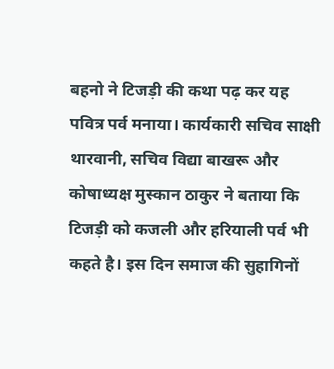बहनो ने टिजड़ी की कथा पढ़ कर यह पवित्र पर्व मनाया। कार्यकारी सचिव साक्षी थारवानी, सचिव विद्या बाखरू और कोषाध्यक्ष मुस्कान ठाकुर ने बताया कि टिजड़ी को कजली और हरियाली पर्व भी कहते है। इस दिन समाज की सुहागिनों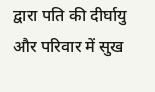द्वारा पति की दीर्घायु और परिवार में सुख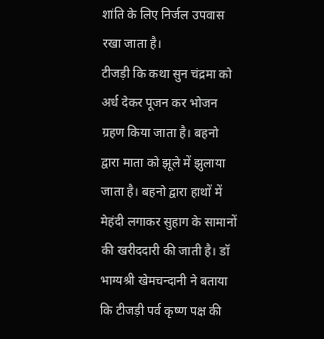शांति के लिए निर्जल उपवास रखा जाता है।
टीजड़ी कि कथा सुन चंद्रमा को अर्ध देकर पूजन कर भोजन ग्रहण किया जाता है। बहनो द्वारा माता को झूले में झुलाया जाता है। बहनो द्वारा हाथों में मेहंदी लगाकर सुहाग के सामानों की खरीददारी की जाती है। डॉ भाग्यश्री खेमचन्दानी ने बताया कि टीजड़ी पर्व कृष्ण पक्ष की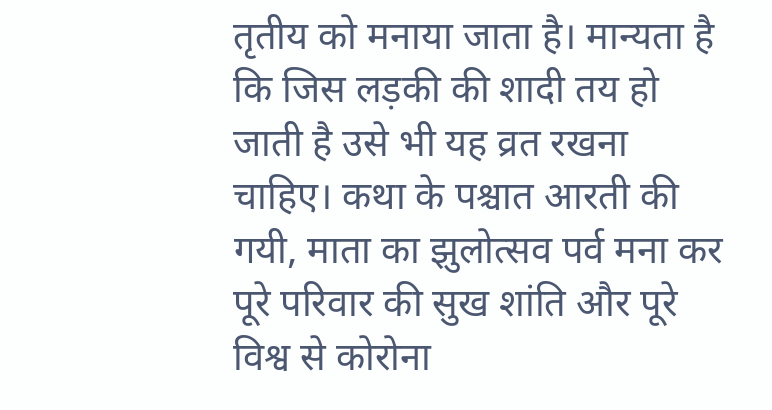तृतीय को मनाया जाता है। मान्यता है कि जिस लड़की की शादी तय हो जाती है उसे भी यह व्रत रखना चाहिए। कथा के पश्चात आरती की गयी, माता का झुलोत्सव पर्व मना कर पूरे परिवार की सुख शांति और पूरे विश्व से कोरोना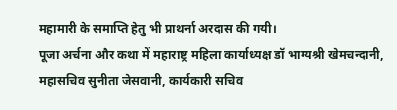महामारी के समाप्ति हेतु भी प्राथर्ना अरदास की गयी।
पूजा अर्चना और कथा में महाराष्ट्र महिला कार्याध्यक्ष डॉ भाग्यश्री खेमचन्दानी, महासचिव सुनीता जेसवानी, कार्यकारी सचिव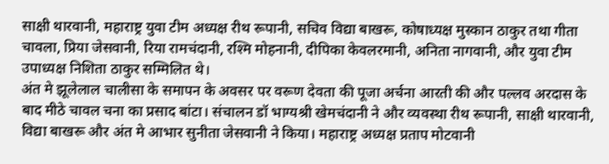साक्षी थारवानी, महाराष्ट्र युवा टीम अध्यक्ष रीथ रूपानी, सचिव विद्या बाखरू, कोषाध्यक्ष मुस्कान ठाकुर तथा गीता चावला, प्रिया जेसवानी, रिया रामचंदानी, रश्मि मोहनानी, दीपिका केवलरमानी, अनिता नागवानी, और युवा टीम उपाध्यक्ष निशिता ठाकुर सम्मिलित थे।
अंत मे झूलेलाल चालीसा के समापन के अवसर पर वरूण देवता की पूजा अर्चना आरती की और पल्लव अरदास के बाद मीठे चावल चना का प्रसाद बांटा। संचालन डॉ भाग्यश्री खेमचंदानी ने और व्यवस्था रीथ रूपानी, साक्षी थारवानी, विद्या बाखरू और अंत मे आभार सुनीता जेसवानी ने किया। महाराष्ट्र अध्यक्ष प्रताप मोटवानी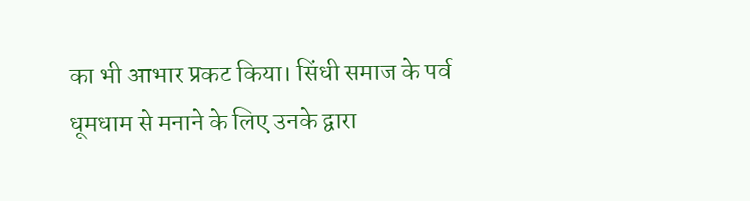का भी आभार प्रकट किया। सिंधी समाज के पर्व धूमधाम से मनाने के लिए उनके द्वारा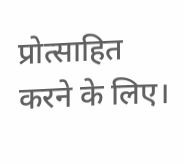प्रोत्साहित करने के लिए।